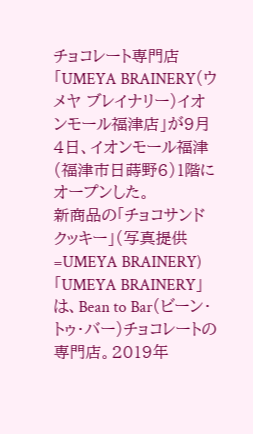チョコレート専門店「UMEYA BRAINERY(ウメヤ ブレイナリー)イオンモール福津店」が9月4日、イオンモール福津(福津市日蒔野6)1階にオープンした。
新商品の「チョコサンドクッキー」(写真提供=UMEYA BRAINERY)
「UMEYA BRAINERY」は、Bean to Bar(ビーン・トゥ・バー)チョコレートの専門店。2019年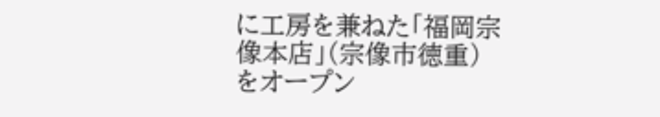に工房を兼ねた「福岡宗像本店」(宗像市徳重)をオープン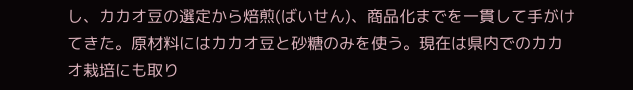し、カカオ豆の選定から焙煎(ばいせん)、商品化までを一貫して手がけてきた。原材料にはカカオ豆と砂糖のみを使う。現在は県内でのカカオ栽培にも取り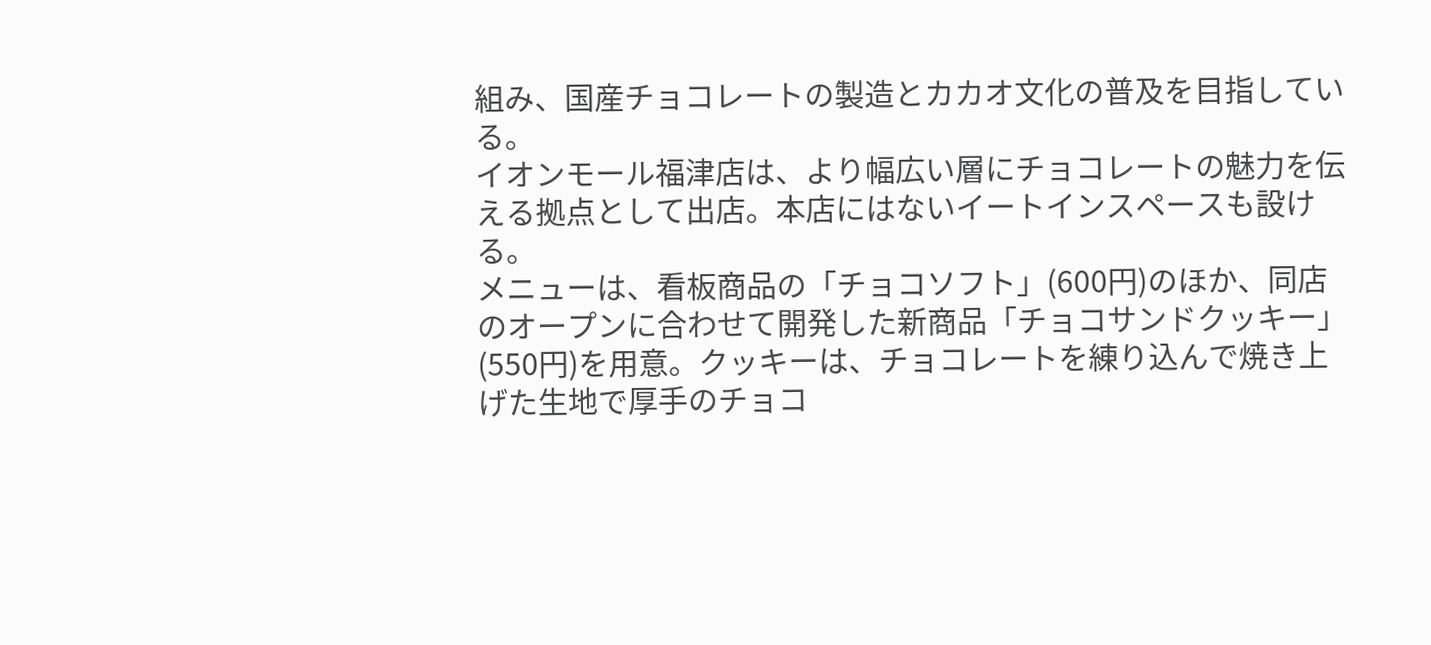組み、国産チョコレートの製造とカカオ文化の普及を目指している。
イオンモール福津店は、より幅広い層にチョコレートの魅力を伝える拠点として出店。本店にはないイートインスペースも設ける。
メニューは、看板商品の「チョコソフト」(600円)のほか、同店のオープンに合わせて開発した新商品「チョコサンドクッキー」(550円)を用意。クッキーは、チョコレートを練り込んで焼き上げた生地で厚手のチョコ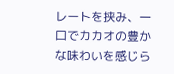レートを挟み、一口でカカオの豊かな味わいを感じら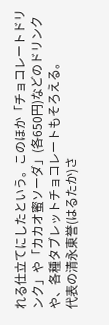れる仕立てにしたという。このほか「チョコレートドリンク」や「カカオ蜜ソーダ」(各650円)などのドリンクや、各種タブレットチョコレートもそろえる。
代表の清永東誉(はるたか)さ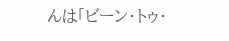んは「ビーン・トゥ・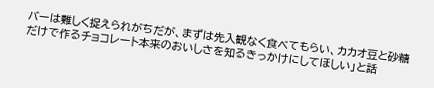バーは難しく捉えられがちだが、まずは先入観なく食べてもらい、カカオ豆と砂糖だけで作るチョコレート本来のおいしさを知るきっかけにしてほしい」と話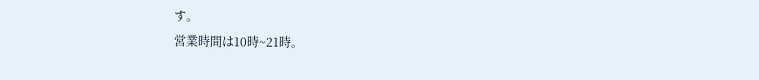す。
営業時間は10時~21時。